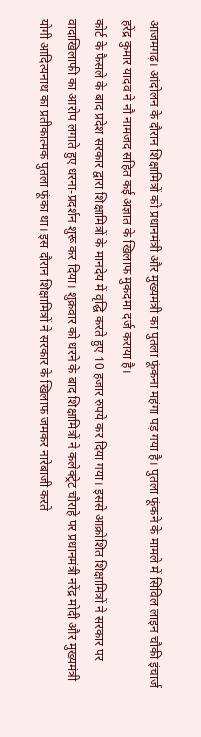आजमगढ़। आंदोलन के दौरान शिक्षामित्रों को प्रधानमंत्री और मुख्यमंत्री का पुतला फूंकना महंगा पड़ गया है। पुतला फूंकने के मामले में सिविल लाइन चौकी इंचार्ज हरेंद्र कुमार यादव ने नौ नामजद सहित कई अज्ञात के खिलाफ मुकदमा दर्ज कराया है।
कोर्ट के फैसले के बाद प्रदेश सरकार द्वारा शिक्षामित्रों के मानदेय में वृद्घि करते हुए 10 हजार रुपये कर दिया गया। इससे आक्रोशित शिक्षामित्रों ने सरकार पर वादाखिलाफी का आरोप लगाते हुए धरना-प्रदर्शन शुरू कर दिया। शुक्रवार को धरने के बाद शिक्षामित्रों ने कलेक्ट्रेट चौराहे पर प्रधानमंत्री नरेंद्र मोदी और मुख्यमंत्री योगी आदित्यनाथ का प्रतीकात्मक पुतला फूंका था। इस दौरान शिक्षामित्रों ने सरकार के खिलाफ जमकर नारेबाजी करते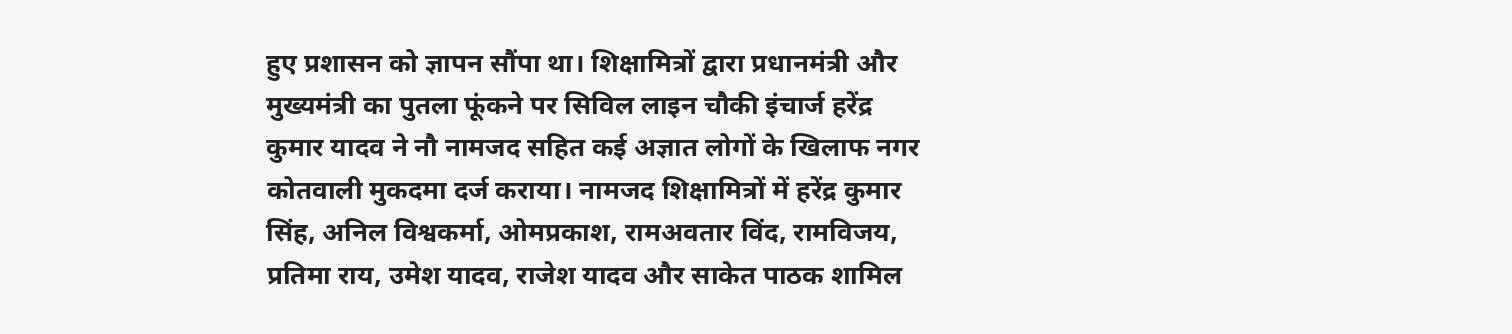हुए प्रशासन को ज्ञापन सौंपा था। शिक्षामित्रों द्वारा प्रधानमंत्री और मुख्यमंत्री का पुतला फूंकने पर सिविल लाइन चौकी इंचार्ज हरेंद्र कुमार यादव ने नौ नामजद सहित कई अज्ञात लोगों के खिलाफ नगर कोतवाली मुकदमा दर्ज कराया। नामजद शिक्षामित्रों में हरेंद्र कुमार सिंह, अनिल विश्वकर्मा, ओमप्रकाश, रामअवतार विंद, रामविजय, प्रतिमा राय, उमेश यादव, राजेश यादव और साकेत पाठक शामिल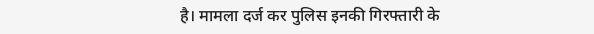है। मामला दर्ज कर पुलिस इनकी गिरफ्तारी के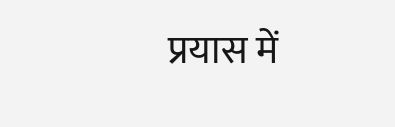प्रयास में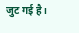जुट गई है।